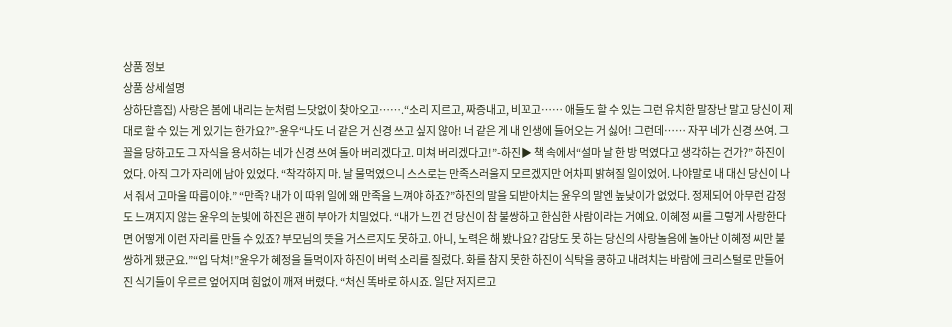상품 정보
상품 상세설명
상하단흠집) 사랑은 봄에 내리는 눈처럼 느닷없이 찾아오고…….“소리 지르고, 짜증내고, 비꼬고…… 애들도 할 수 있는 그런 유치한 말장난 말고 당신이 제대로 할 수 있는 게 있기는 한가요?”-윤우“나도 너 같은 거 신경 쓰고 싶지 않아! 너 같은 게 내 인생에 들어오는 거 싫어! 그런데…… 자꾸 네가 신경 쓰여. 그 꼴을 당하고도 그 자식을 용서하는 네가 신경 쓰여 돌아 버리겠다고. 미쳐 버리겠다고!”-하진▶ 책 속에서“설마 날 한 방 먹였다고 생각하는 건가?” 하진이었다. 아직 그가 자리에 남아 있었다. “착각하지 마. 날 물먹였으니 스스로는 만족스러울지 모르겠지만 어차피 밝혀질 일이었어. 나야말로 내 대신 당신이 나서 줘서 고마울 따름이야.” “만족? 내가 이 따위 일에 왜 만족을 느껴야 하죠?”하진의 말을 되받아치는 윤우의 말엔 높낮이가 없었다. 정제되어 아무런 감정도 느껴지지 않는 윤우의 눈빛에 하진은 괜히 부아가 치밀었다. “내가 느낀 건 당신이 참 불쌍하고 한심한 사람이라는 거예요. 이혜정 씨를 그렇게 사랑한다면 어떻게 이런 자리를 만들 수 있죠? 부모님의 뜻을 거스르지도 못하고. 아니, 노력은 해 봤나요? 감당도 못 하는 당신의 사랑놀음에 놀아난 이혜정 씨만 불쌍하게 됐군요.”“입 닥쳐!”윤우가 혜정을 들먹이자 하진이 버럭 소리를 질렀다. 화를 참지 못한 하진이 식탁을 쿵하고 내려치는 바람에 크리스털로 만들어진 식기들이 우르르 엎어지며 힘없이 깨져 버렸다. “처신 똑바로 하시죠. 일단 저지르고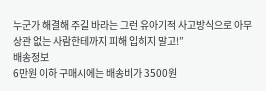누군가 해결해 주길 바라는 그런 유아기적 사고방식으로 아무 상관 없는 사람한테까지 피해 입히지 말고!”
배송정보
6만원 이하 구매시에는 배송비가 3500원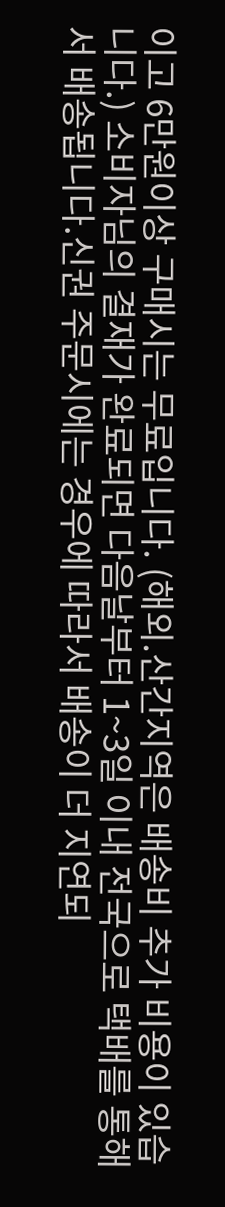이고 6만원이상 구매시는 무료입니다. (해외.산간지역은 배송비 추가 비용이 있습니다.) 소비자님의 결재가 완료되면 다음날부터 1~3일 이내 전국으로 택배를 통해서 배송됩니다.신권 주문시에는 경우에 따라서 배송이 더 지연되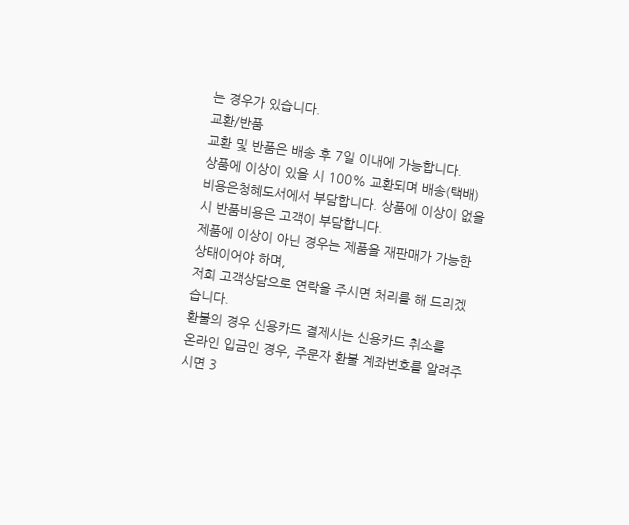는 경우가 있습니다.
교환/반품
교환 및 반품은 배송 후 7일 이내에 가능합니다.
상품에 이상이 있을 시 100% 교환되며 배송(택배) 비용은청혜도서에서 부담합니다. 상품에 이상이 없을 시 반품비용은 고객이 부담합니다.
제품에 이상이 아닌 경우는 제품을 재판매가 가능한 상태이어야 하며,
저희 고객상담으로 연락을 주시면 처리를 해 드리겠습니다.
환불의 경우 신용카드 결제시는 신용카드 취소를
온라인 입금인 경우, 주문자 환불 계좌번호를 알려주시면 3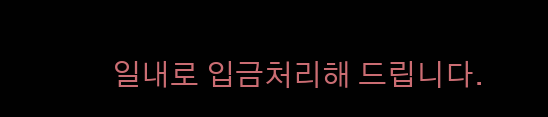일내로 입금처리해 드립니다.